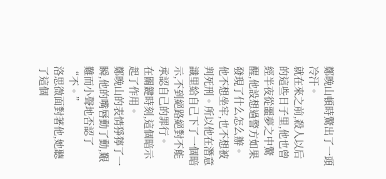鄭晚山頓時驚出了一頭冷汗。
就在來之前,殺人以后的這些日子里,他也曾經半夜從噩夢之中驚醒,他設想過警方如果發現了什么怎么辦。
他不想坐牢,也不想被判死刑。所以他在潛意識里給自己下了一個暗示,不到絕路絕對不能承認自己的罪行。
在關鍵時刻,這個暗示起了作用。
鄭晚山的表情猙獰了一瞬,他的嘴唇動了動,艱難而小聲地否認了“不。”
洛思微面對著他,她聽了這個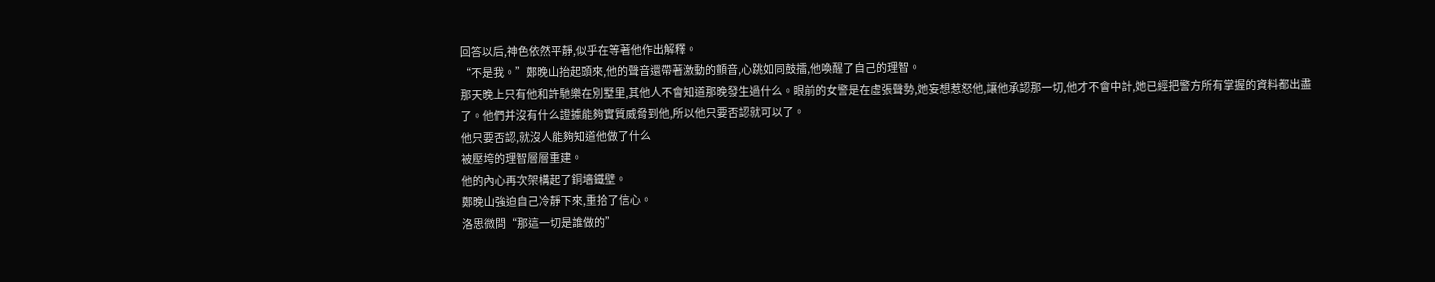回答以后,神色依然平靜,似乎在等著他作出解釋。
“不是我。”鄭晚山抬起頭來,他的聲音還帶著激動的顫音,心跳如同鼓擂,他喚醒了自己的理智。
那天晚上只有他和許馳樂在別墅里,其他人不會知道那晚發生過什么。眼前的女警是在虛張聲勢,她妄想惹怒他,讓他承認那一切,他才不會中計,她已經把警方所有掌握的資料都出盡了。他們并沒有什么證據能夠實質威脅到他,所以他只要否認就可以了。
他只要否認,就沒人能夠知道他做了什么
被壓垮的理智層層重建。
他的內心再次架構起了銅墻鐵壁。
鄭晚山強迫自己冷靜下來,重拾了信心。
洛思微問“那這一切是誰做的”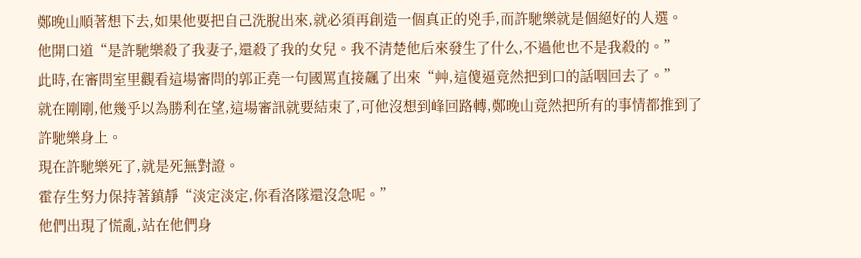鄭晚山順著想下去,如果他要把自己洗脫出來,就必須再創造一個真正的兇手,而許馳樂就是個絕好的人選。
他開口道“是許馳樂殺了我妻子,還殺了我的女兒。我不清楚他后來發生了什么,不過他也不是我殺的。”
此時,在審問室里觀看這場審問的郭正堯一句國罵直接飆了出來“艸,這傻逼竟然把到口的話咽回去了。”
就在剛剛,他幾乎以為勝利在望,這場審訊就要結束了,可他沒想到峰回路轉,鄭晚山竟然把所有的事情都推到了許馳樂身上。
現在許馳樂死了,就是死無對證。
霍存生努力保持著鎮靜“淡定淡定,你看洛隊還沒急呢。”
他們出現了慌亂,站在他們身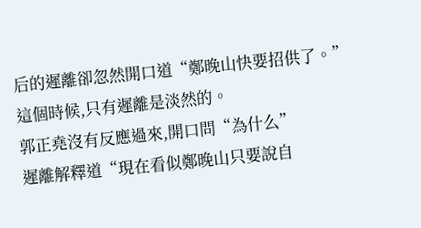后的遲離卻忽然開口道“鄭晚山快要招供了。”
這個時候,只有遲離是淡然的。
郭正堯沒有反應過來,開口問“為什么”
遲離解釋道“現在看似鄭晚山只要說自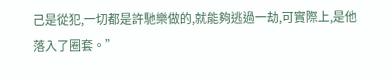己是從犯,一切都是許馳樂做的,就能夠逃過一劫,可實際上,是他落入了圈套。”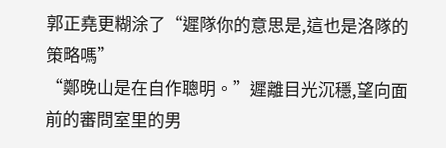郭正堯更糊涂了“遲隊你的意思是,這也是洛隊的策略嗎”
“鄭晚山是在自作聰明。”遲離目光沉穩,望向面前的審問室里的男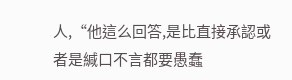人,“他這么回答,是比直接承認或者是緘口不言都要愚蠢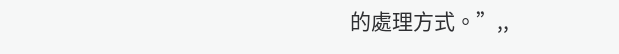的處理方式。”,,